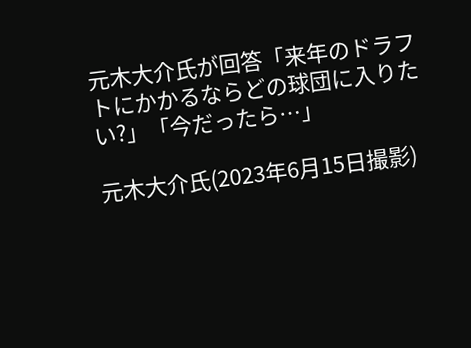元木大介氏が回答「来年のドラフトにかかるならどの球団に入りたい?」「今だったら…」

元木大介氏(2023年6月15日撮影)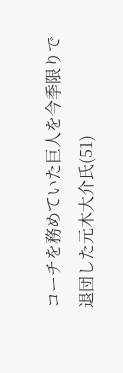コーチを務めていた巨人を今季限りで退団した元木大介氏(51)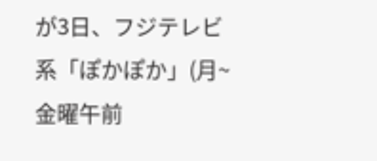が3日、フジテレビ系「ぽかぽか」(月~金曜午前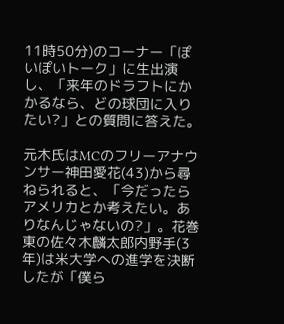11時50分)のコーナー「ぽいぽいトーク」に生出演し、「来年のドラフトにかかるなら、どの球団に入りたい?」との質問に答えた。

元木氏はMCのフリーアナウンサー神田愛花(43)から尋ねられると、「今だったらアメリカとか考えたい。ありなんじゃないの?」。花巻東の佐々木麟太郎内野手(3年)は米大学への進学を決断したが「僕ら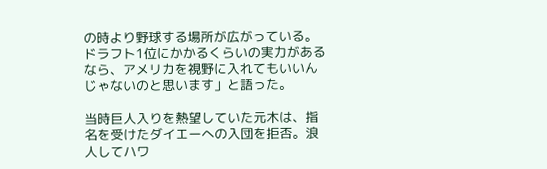の時より野球する場所が広がっている。ドラフト1位にかかるくらいの実力があるなら、アメリカを視野に入れてもいいんじゃないのと思います」と語った。

当時巨人入りを熱望していた元木は、指名を受けたダイエーへの入団を拒否。浪人してハワ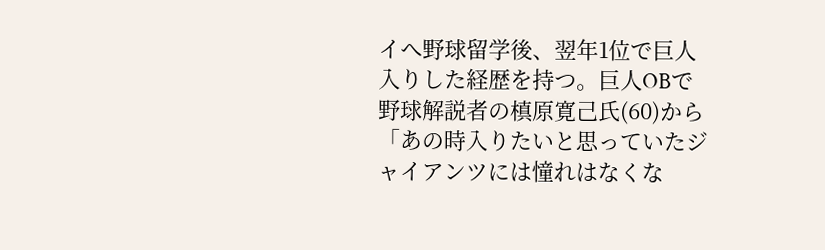イへ野球留学後、翌年1位で巨人入りした経歴を持つ。巨人OBで野球解説者の槙原寛己氏(60)から「あの時入りたいと思っていたジャイアンツには憧れはなくな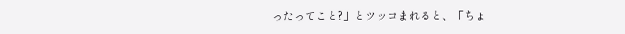ったってこと?」とツッコまれると、「ちょ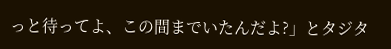っと待ってよ、この間までいたんだよ?」とタジタ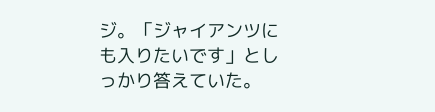ジ。「ジャイアンツにも入りたいです」としっかり答えていた。